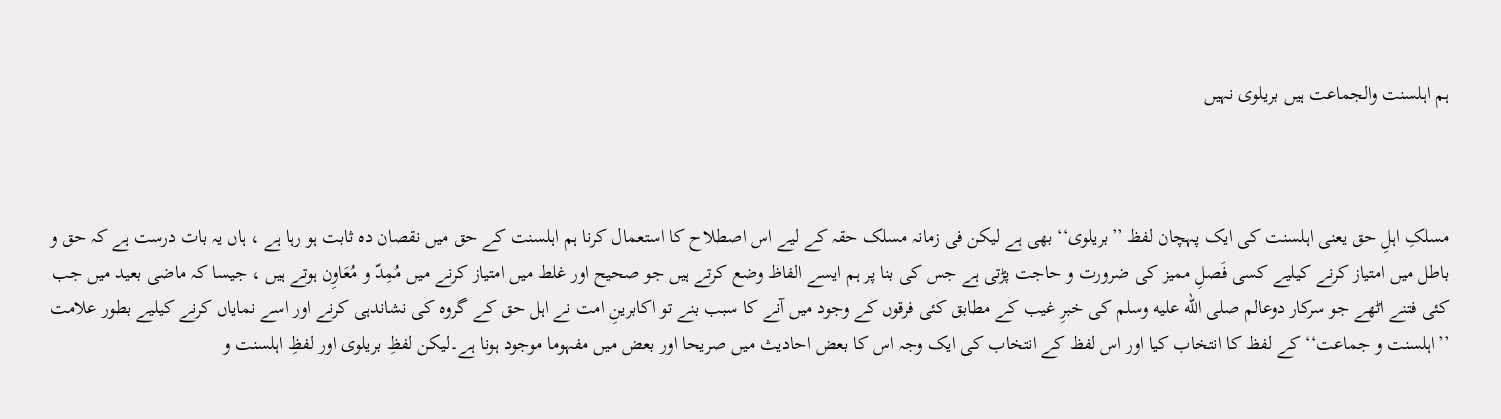ہم اہلسنت والجماعت ہیں بریلوی نہیں



مسلکِ اہلِ حق یعنی اہلسنت کی ایک پہچان لفظ ’’بریلوی‘‘ بھی ہے لیکن فی زمانہ مسلک حقہ کے لیے اس اصطلاح کا استعمال کرنا ہم اہلسنت کے حق میں نقصان دہ ثابت ہو رہا ہے ، ہاں یہ بات درست ہے کہ حق و باطل میں امتیاز کرنے کیلیے کسی فَصلِ ممیز کی ضرورت و حاجت پڑتی ہے جس کی بنا پر ہم ایسے الفاظ وضع کرتے ہیں جو صحیح اور غلط میں امتیاز کرنے میں مُمِدّ و مُعَاوِن ہوتے ہیں ، جیسا کہ ماضی بعید میں جب کئی فتنے اٹھے جو سرکار دوعالم صلى الله عليه وسلم کی خبرِ غیب کے مطابق کئی فرقوں کے وجود میں آنے کا سبب بنے تو اکابرینِ امت نے اہل حق کے گروہ کی نشاندہی کرنے اور اسے نمایاں کرنے کیلیے بطور علامت ’’اہلسنت و جماعت‘‘ کے لفظ کا انتخاب کیا اور اس لفظ کے انتخاب کی ایک وجہ اس کا بعض احادیث میں صریحا اور بعض میں مفہوما موجود ہونا ہے۔لیکن لفظِ بریلوی اور لفظِ اہلسنت و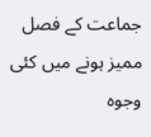جماعت کے فصل ممیز ہونے میں کئی وجوہ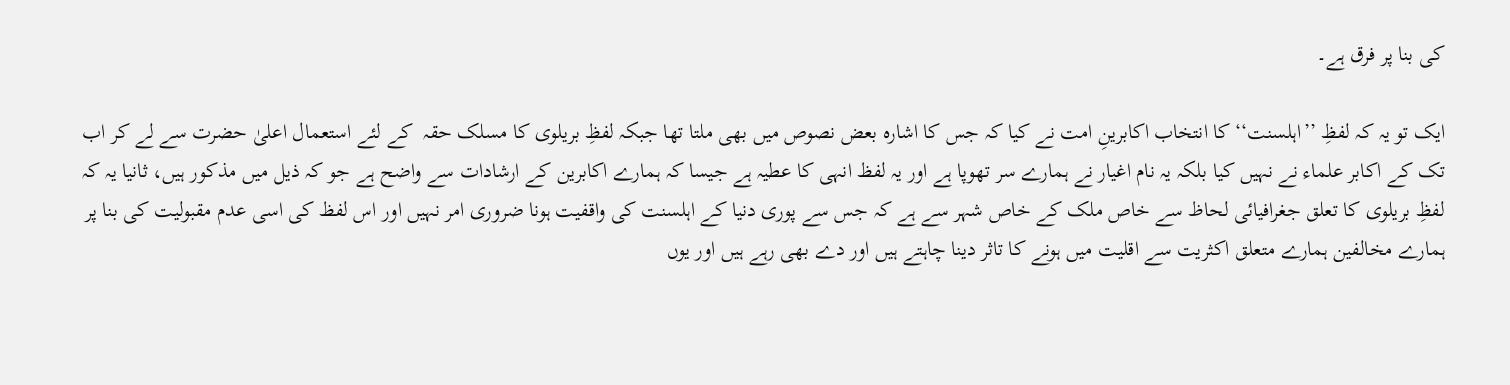کی بنا پر فرق ہے۔

ایک تو یہ کہ لفظِ ’’اہلسنت‘‘ کا انتخاب اکابرینِ امت نے کیا کہ جس کا اشارہ بعض نصوص میں بھی ملتا تھا جبکہ لفظِ بریلوی کا مسلک حقہ  کے لئے استعمال اعلیٰ حضرت سے لے کر اب تک کے اکابر علماء نے نہیں کیا بلکہ یہ نام اغیار نے ہمارے سر تھوپا ہے اور یہ لفظ انہی کا عطیہ ہے جیسا کہ ہمارے اکابرین کے ارشادات سے واضح ہے جو کہ ذیل میں مذکور ہیں، ثانیا یہ کہ لفظِ بریلوی کا تعلق جغرافیائی لحاظ سے خاص ملک کے خاص شہر سے ہے کہ جس سے پوری دنیا کے اہلسنت کی واقفیت ہونا ضروری امر نہیں اور اس لفظ کی اسی عدم مقبولیت کی بنا پر ہمارے مخالفین ہمارے متعلق اکثریت سے اقلیت میں ہونے کا تاثر دینا چاہتے ہیں اور دے بھی رہے ہیں اور یوں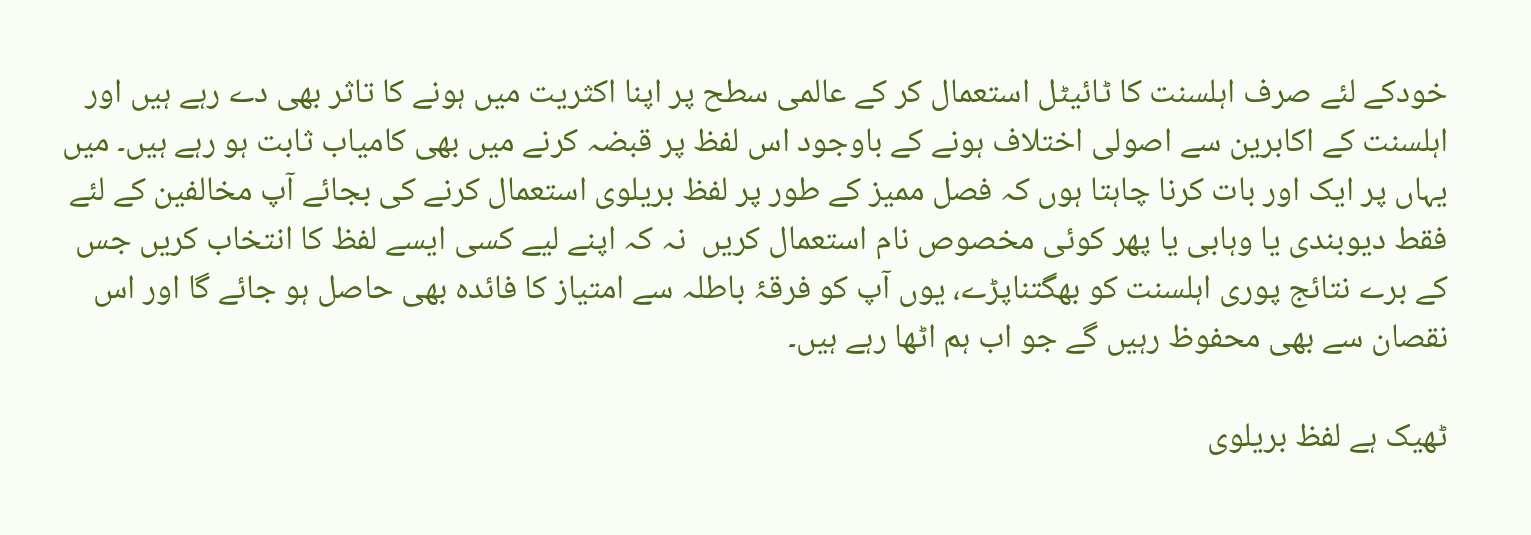خودکے لئے صرف اہلسنت کا ٹائیٹل استعمال کر کے عالمی سطح پر اپنا اکثریت میں ہونے کا تاثر بھی دے رہے ہیں اور اہلسنت کے اکابرین سے اصولی اختلاف ہونے کے باوجود اس لفظ پر قبضہ کرنے میں بھی کامیاب ثابت ہو رہے ہیں۔ میں یہاں پر ایک اور بات کرنا چاہتا ہوں کہ فصل ممیز کے طور پر لفظ بریلوی استعمال کرنے کی بجائے آپ مخالفین کے لئے فقط دیوبندی یا وہابی یا پھر کوئی مخصوص نام استعمال کریں  نہ کہ اپنے لیے کسی ایسے لفظ کا انتخاب کریں جس کے برے نتائج پوری اہلسنت کو بھگتناپڑے، یوں آپ کو فرقۂ باطلہ سے امتیاز کا فائدہ بھی حاصل ہو جائے گا اور اس نقصان سے بھی محفوظ رہیں گے جو اب ہم اٹھا رہے ہیں۔

ٹھیک ہے لفظ بریلوی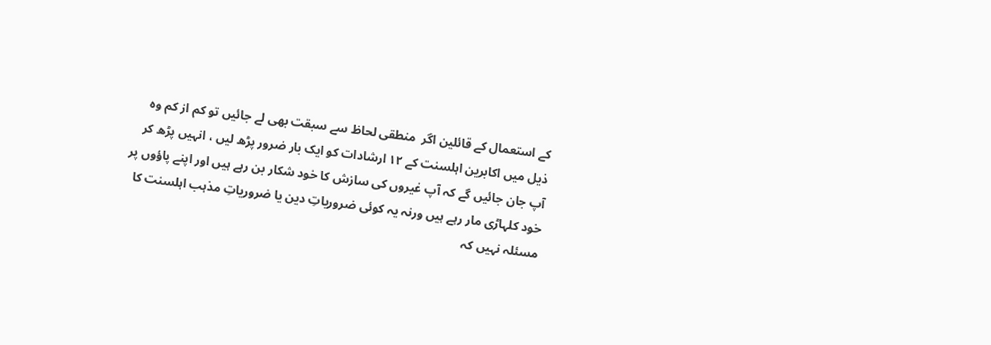کے استعمال کے قائلین اگر  منطقی لحاظ سے سبقت بھی لے جائیں تو کم از کم وہ ذیل میں اکابرین اہلسنت کے ١٢ ارشادات کو ایک بار ضرور پڑھ لیں ، انہیں پڑھ کر آپ جان جائیں گے کہ آپ غیروں کی سازش کا خود شکار بن رہے ہیں اور اپنے پاؤوں پر خود کلہاڑی مار رہے ہیں ورنہ یہ کوئی ضروریاتِ دین یا ضروریاتِ مذہب اہلسنت کا مسئلہ نہیں کہ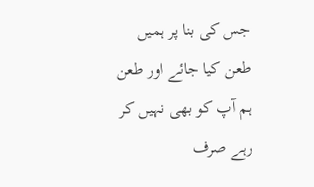جس کی بنا پر ہمیں طعن کیا جائے اور طعن ہم آپ کو بھی نہیں کر رہے صرف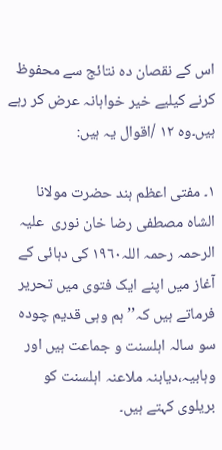اس کے نقصان دہ نتائج سے محفوظ کرنے کیلیے خیر خواہانہ عرض کر رہے ہیں۔وہ ١٢ /اقوال یہ ہیں:

١۔ مفتی اعظم ہند حضرت مولانا الشاہ مصطفی رضا خان نوری  علیہ الرحمہ رحمہ اللہ١٩٦٠ کی دہائی کے آغاز میں اپنے ایک فتوی میں تحریر فرماتے ہیں کہ’’ہم وہی قدیم چودہ سو سالہ اہلسنت و جماعت ہیں اور وہابیہ،دیابنہ ملاعنہ اہلسنت کو بریلوی کہتے ہیں۔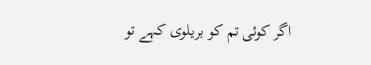اگر کوئی تم کو بریلوی کہے تو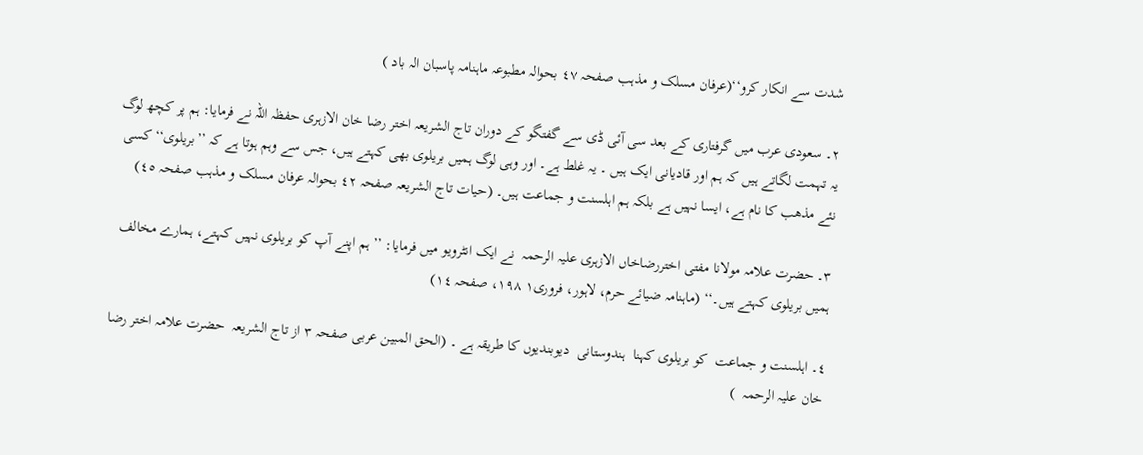شدت سے انکار کرو‘‘(عرفان مسلک و مذہب صفحہ ٤٧ بحوالہ مطبوعہ ماہنامہ پاسبان الہ باد )

٢۔ سعودی عرب میں گرفتاری کے بعد سی آئی ڈی سے گفتگو کے دوران تاج الشریعہ اختر رضا خان الازہری حفظہ اللہ نے فرمایا: ہم پر کچھ لوگ یہ تہمت لگاتے ہیں کہ ہم اور قادیانی ایک ہیں ۔ یہ غلط ہے۔ اور وہی لوگ ہمیں بریلوی بھی کہتے ہیں، جس سے وہم ہوتا ہے کہ ’’بریلوی‘‘ کسی نئے مذھب کا نام ہے، ایسا نہیں ہے بلکہ ہم اہلسنت و جماعت ہیں۔ (حیات تاج الشریعہ صفحہ ٤٢ بحوالہ عرفان مسلک و مذہب صفحہ ٤٥)

٣۔ حضرت علامہ مولانا مفتی اختررضاخاں الازہری علیہ الرحمہ  نے ایک انٹرویو میں فرمایا: ’’ ہم اپنے آپ کو بریلوی نہیں کہتے، ہمارے مخالف ہمیں بریلوی کہتے ہیں۔‘‘ (ماہنامہ ضیائے حرم، لاہور، فروری١ ١٩٨، صفحہ ١٤)

٤۔ اہلسنت و جماعت  کو بریلوی کہنا  ہندوستانی  دیوبندیوں کا طریقہ ہے ۔ (الحق المبین عربی صفحہ ٣ از تاج الشریعہ  حضرت علامہ اختر رضا خان علیہ الرحمہ  )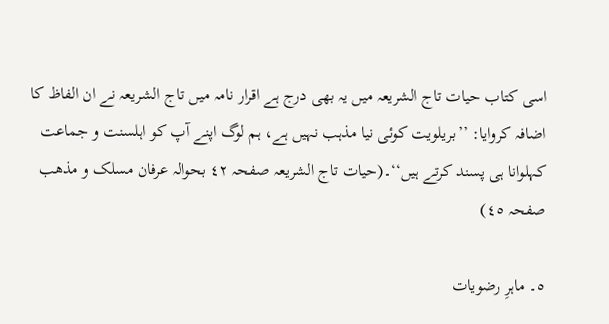اسی کتاب حیات تاج الشریعہ میں یہ بھی درج ہے اقرار نامہ میں تاج الشریعہ نے ان الفاظ کا اضافہ کروایا: ’’بریلویت کوئی نیا مذہب نہیں ہے، ہم لوگ اپنے آپ کو اہلسنت و جماعت کہلوانا ہی پسند کرتے ہیں‘‘۔(حیات تاج الشریعہ صفحہ ٤٢ بحوالہ عرفان مسلک و مذھب صفحہ ٤٥)

٥۔ ماہرِ رضویات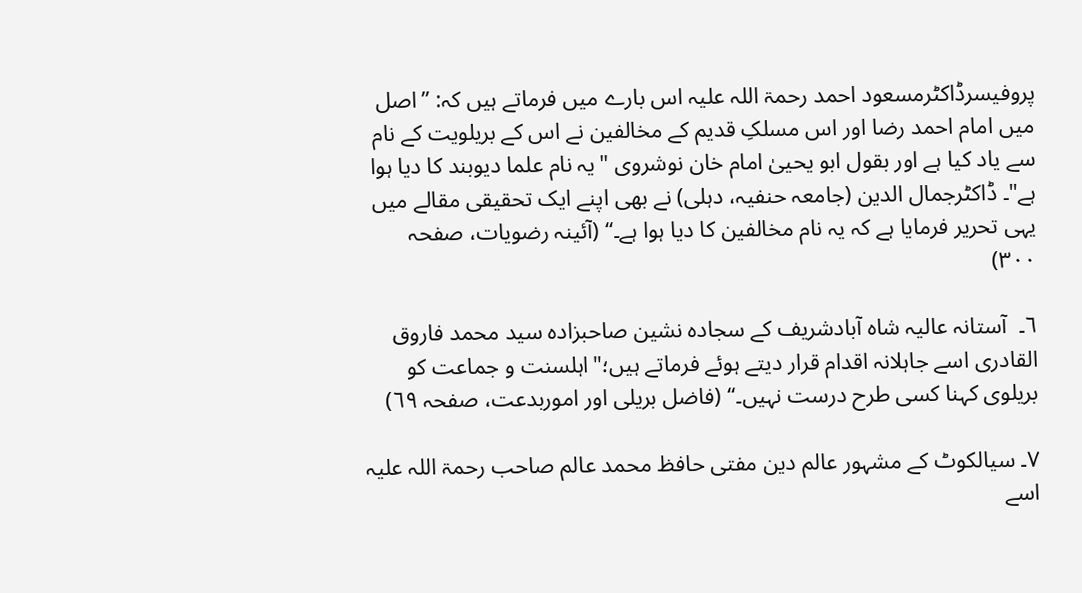پروفیسرڈاکٹرمسعود احمد رحمۃ اللہ علیہ اس بارے میں فرماتے ہیں کہ: ’’اصل میں امام احمد رضا اور اس مسلکِ قدیم کے مخالفین نے اس کے بریلویت کے نام سے یاد کیا ہے اور بقول ابو یحییٰ امام خان نوشروی "یہ نام علما دیوبند کا دیا ہوا ہے"۔ ڈاکٹرجمال الدین (جامعہ حنفیہ، دہلی) نے بھی اپنے ایک تحقیقی مقالے میں یہی تحریر فرمایا ہے کہ یہ نام مخالفین کا دیا ہوا ہے۔‘‘ (آئینہ رضویات، صفحہ ٣٠٠)

٦۔  آستانہ عالیہ شاہ آبادشریف کے سجادہ نشین صاحبزادہ سید محمد فاروق القادری اسے جاہلانہ اقدام قرار دیتے ہوئے فرماتے ہیں؛"اہلسنت و جماعت کو بریلوی کہنا کسی طرح درست نہیں۔‘‘ (فاضل بریلی اور اموربدعت، صفحہ ٦٩)

٧۔ سیالکوٹ کے مشہور عالم دین مفتی حافظ محمد عالم صاحب رحمۃ اللہ علیہ اسے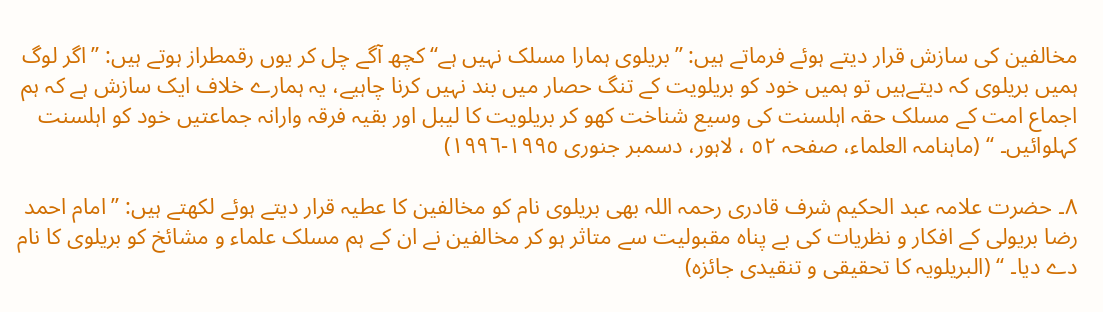مخالفین کی سازش قرار دیتے ہوئے فرماتے ہیں: ’’بریلوی ہمارا مسلک نہیں ہے‘‘ کچھ آگے چل کر یوں رقمطراز ہوتے ہیں: ’’اگر لوگ ہمیں بریلوی کہ دیتےہیں تو ہمیں خود کو بریلویت کے تنگ حصار میں بند نہیں کرنا چاہیے، یہ ہمارے خلاف ایک سازش ہے کہ ہم اجماع امت کے مسلک حقہ اہلسنت کی وسیع شناخت کھو کر بریلویت کا لیبل اور بقیہ فرقہ وارانہ جماعتیں خود کو اہلسنت کہلوائیں۔ ‘‘ (ماہنامہ العلماء، صفحہ ٥٢ ، لاہور، دسمبر جنوری ١٩٩٥-١٩٩٦)

٨۔ حضرت علامہ عبد الحکیم شرف قادری رحمہ اللہ بھی بریلوی نام کو مخالفین کا عطیہ قرار دیتے ہوئے لکھتے ہیں: ’’امام احمد رضا بریولی کے افکار و نظریات کی بے پناہ مقبولیت سے متاثر ہو کر مخالفین نے ان کے ہم مسلک علماء و مشائخ کو بریلوی کا نام دے دیا۔ ‘‘ (البریلویہ کا تحقیقی و تنقیدی جائزہ)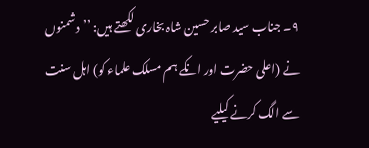٩۔ جناب سید صابر حسین شاہ بخاری لکھتے ہیں: ’’دشمنوں نے (اعلی حضرت اور انکے ہم مسلک علماء کو) اہل سنت سے الگ کرنے کیلیے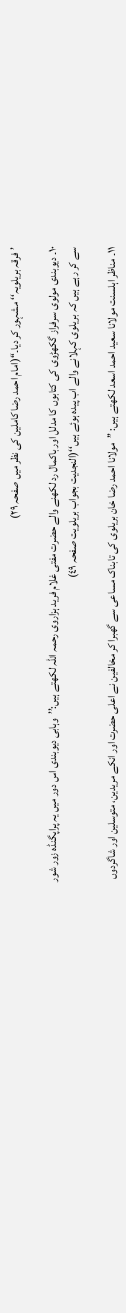’فرقہ بریلویہ‘‘ مشہور کر دیا۔‘‘(امام احمد رضا کاملین کی نظر میں صفحہ ٢٩)

١٠۔ دیوبندی مولوی سرفراز گکھڑوی کی کتابوں کا مدلل اور باکمال رد لکھنے والے حضرت مفتی غلام فرید ہزاروی رحمہ اللہ لکھتے ہیں:’’وہابی دیوبندی اس دور میں یہ پراپگنڈہ زور شور سے کر رہے ہیں کہ بریلوی کہلانے والے اب پیدہ ہوئے ہیں‘‘(النجدیت بجواب بریلویت صفحہ ٤٩)

١١۔ مناظر اہلسنت مولانا سعید احمد اسعد لکھتے ہیں: ’’مولانا احمد رضا خان بریلوی کی تابناک مساعی سے گھبرا کر مخالفین نے اعلی حضرت اور انکے مریدین، متوسلین اور شاگردوں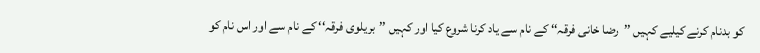کو بدنام کرنے کیلیے کہیں ’’رضا خانی فرقہ‘‘ کے نام سے یاد کرنا شروع کیا اور کہیں ’’بریلوی فرقہ‘‘ کے نام سے اور اس نام کو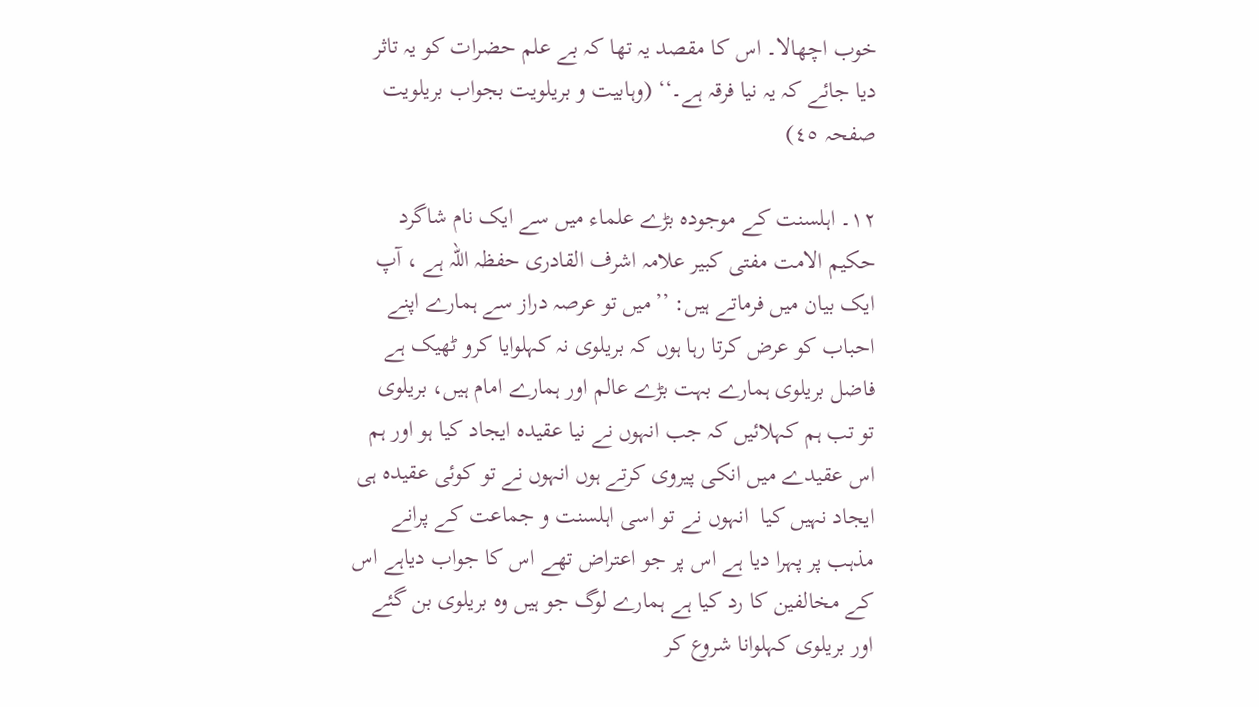خوب اچھالا۔ اس کا مقصد یہ تھا کہ بے علم حضرات کو یہ تاثر دیا جائے کہ یہ نیا فرقہ ہے۔‘‘ (وہابیت و بریلویت بجواب بریلویت صفحہ ٤٥)

١٢۔ اہلسنت کے موجودہ بڑے علماء میں سے ایک نام شاگرد حکیم الامت مفتی کبیر علامہ اشرف القادری حفظہ اللہ ہے ، آپ ایک بیان میں فرماتے ہیں: ’’میں تو عرصہ دراز سے ہمارے اپنے احباب کو عرض کرتا رہا ہوں کہ بریلوی نہ کہلوایا کرو ٹھیک ہے فاضل بریلوی ہمارے بہت بڑے عالم اور ہمارے امام ہیں، بریلوی   تو تب ہم کہلائیں کہ جب انہوں نے نیا عقیدہ ایجاد کیا ہو اور ہم اس عقیدے میں انکی پیروی کرتے ہوں انہوں نے تو کوئی عقیدہ ہی ایجاد نہیں کیا  انہوں نے تو اسی اہلسنت و جماعت کے پرانے مذہب پر پہرا دیا ہے اس پر جو اعتراض تھے اس کا جواب دیاہے اس کے مخالفین کا رد کیا ہے ہمارے لوگ جو ہیں وہ بریلوی بن گئے اور بریلوی کہلوانا شروع کر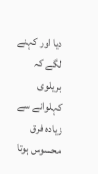دیا اور کہنے لگے کہ بریلوی کہلوانے سے زیادہ فرق محسوس ہوتا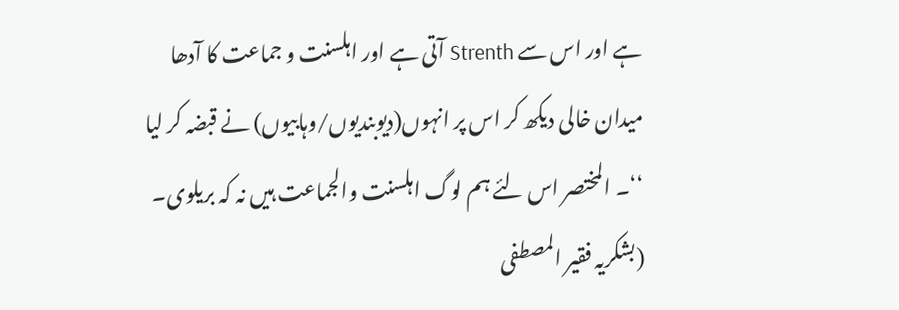ہے اور اس سے Strenth آتی ہے اور اہلسنت و جماعت کا آدھا میدان خالی دیکھ کر اس پر انہوں(دیوبندیوں/وہابیوں) نے قبضہ کر لیا ‘‘۔ المختصر اس لئے ہم لوگ اہلسنت والجماعت ہیں نہ کہ بریلوی۔  (بشکریہ فقیر المصطفی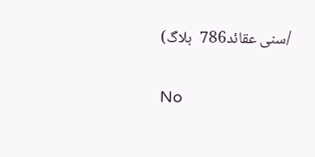/سنی عقائد786  بلاگ)


No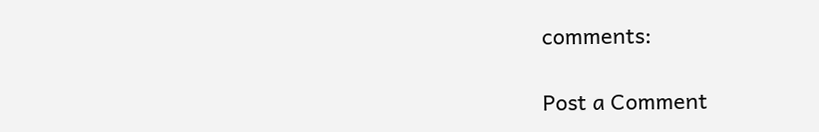comments:

Post a Comment